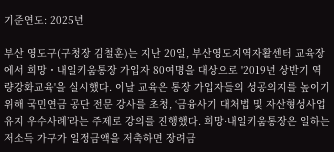기준연도: 2025년

부산 영도구(구청장 김철훈)는 지난 20일, 부산영도지역자활센터 교육장에서 희망・내일키움통장 가입자 80여명을 대상으로 '2019년 상반기 역량강화교육'을 실시했다. 이날 교육은 통장 가입자들의 성공의지를 높이기 위해 국민연금 공단 전문 강사를 초청, ‘금융사기 대처법 및 자산형성사업 유지 우수사례’라는 주제로 강의를 진행했다. 희망·내일키움통장은 일하는 저소득 가구가 일정금액을 저축하면 장려금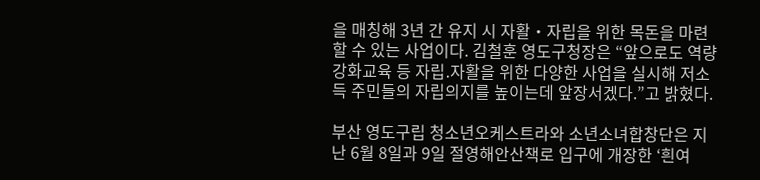을 매칭해 3년 간 유지 시 자활・자립을 위한 목돈을 마련할 수 있는 사업이다. 김철훈 영도구청장은 “앞으로도 역량강화교육 등 자립․자활을 위한 다양한 사업을 실시해 저소득 주민들의 자립의지를 높이는데 앞장서겠다.”고 밝혔다.

부산 영도구립 청소년오케스트라와 소년소녀합창단은 지난 6월 8일과 9일 절영해안산책로 입구에 개장한 ‘흰여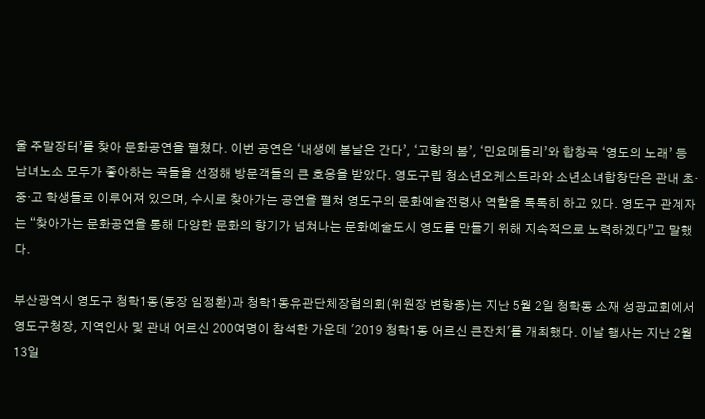울 주말장터’를 찾아 문화공연을 펼쳤다. 이번 공연은 ‘내생에 봄날은 간다’, ‘고향의 봄’, ‘민요메들리’와 합창곡 ‘영도의 노래’ 등 남녀노소 모두가 좋아하는 곡들을 선정해 방문객들의 큰 호응을 받았다. 영도구립 청소년오케스트라와 소년소녀합창단은 관내 초·중·고 학생들로 이루어져 있으며, 수시로 찾아가는 공연을 펼쳐 영도구의 문화예술전령사 역할을 톡톡히 하고 있다. 영도구 관계자는 “찾아가는 문화공연을 통해 다양한 문화의 향기가 넘쳐나는 문화예술도시 영도를 만들기 위해 지속적으로 노력하겠다”고 말했다.

부산광역시 영도구 청학1동(동장 임정환)과 청학1동유관단체장협의회(위원장 변항종)는 지난 5월 2일 청학동 소재 성광교회에서 영도구청장, 지역인사 및 관내 어르신 200여명이 참석한 가운데 '2019 청학1동 어르신 큰잔치'를 개최했다. 이날 행사는 지난 2월 13일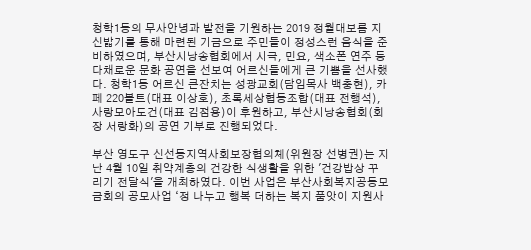청학1동의 무사안녕과 발전을 기원하는 2019 정월대보름 지신밟기를 통해 마련된 기금으로 주민들이 정성스런 음식을 준비하였으며, 부산시낭송협회에서 시극, 민요, 색소폰 연주 등 다채로운 문화 공연을 선보여 어르신들에게 큰 기쁨을 선사했다. 청학1동 어르신 큰잔치는 성광교회(담임목사 백충현), 카페 220볼트(대표 이상호), 초록세상협동조합(대표 전행석), 사랑모아도건(대표 김점용)이 후원하고, 부산시낭송협회(회장 서랑화)의 공연 기부로 진행되었다.

부산 영도구 신선동지역사회보장협의체(위원장 선병권)는 지난 4월 10일 취약계층의 건강한 식생활을 위한 '건강밥상 꾸리기 전달식'을 개최하였다. 이번 사업은 부산사회복지공동모금회의 공모사업 ‘정 나누고 행복 더하는 복지 품앗이 지원사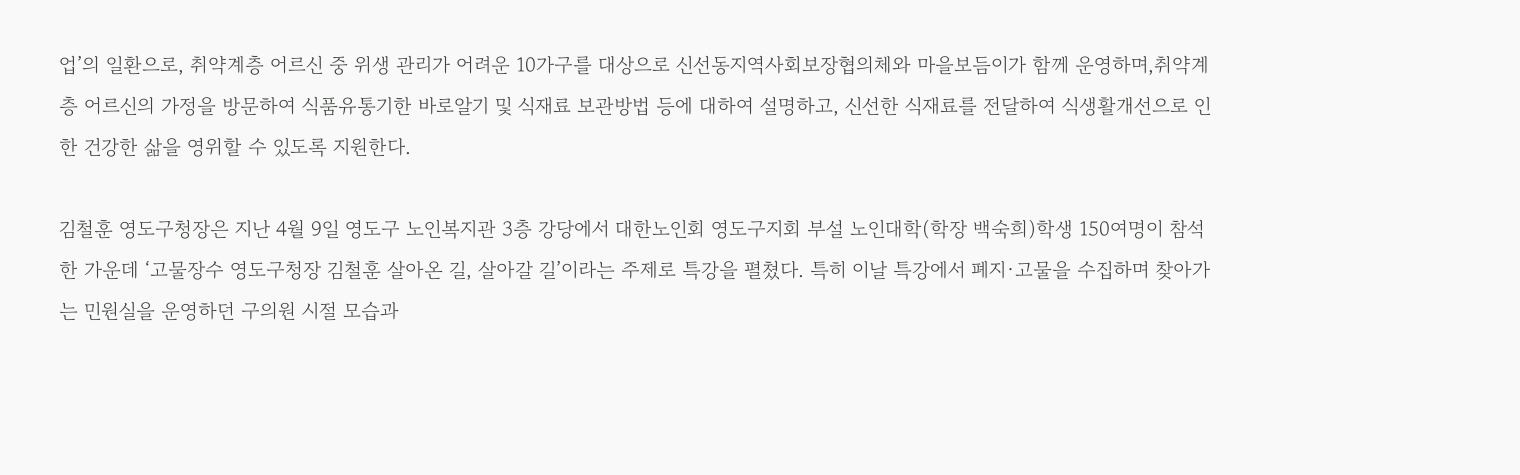업’의 일환으로, 취약계층 어르신 중 위생 관리가 어려운 10가구를 대상으로 신선동지역사회보장협의체와 마을보듬이가 함께 운영하며,취약계층 어르신의 가정을 방문하여 식품유통기한 바로알기 및 식재료 보관방법 등에 대하여 설명하고, 신선한 식재료를 전달하여 식생활개선으로 인한 건강한 삶을 영위할 수 있도록 지원한다.

김철훈 영도구청장은 지난 4월 9일 영도구 노인복지관 3층 강당에서 대한노인회 영도구지회 부설 노인대학(학장 백숙희)학생 150여명이 참석한 가운데 ‘고물장수 영도구청장 김철훈 살아온 길, 살아갈 길’이라는 주제로 특강을 펼쳤다. 특히 이날 특강에서 폐지·고물을 수집하며 찾아가는 민원실을 운영하던 구의원 시절 모습과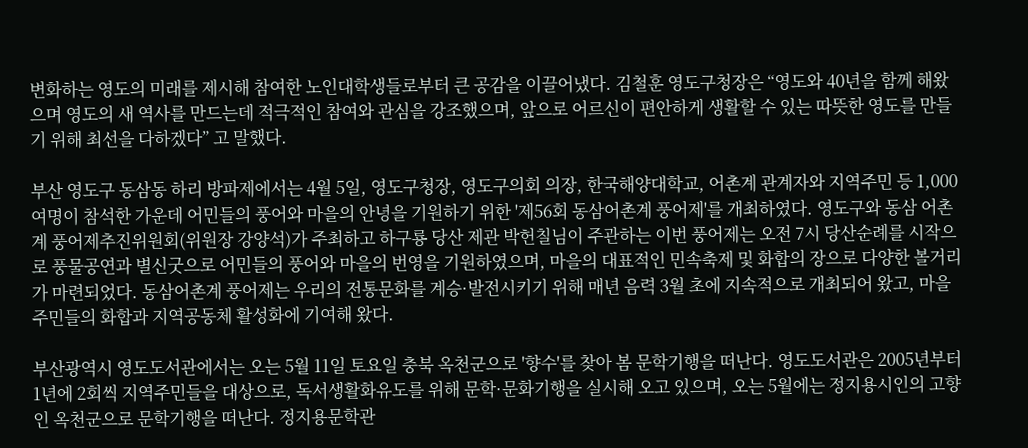변화하는 영도의 미래를 제시해 참여한 노인대학생들로부터 큰 공감을 이끌어냈다. 김철훈 영도구청장은 “영도와 40년을 함께 해왔으며 영도의 새 역사를 만드는데 적극적인 참여와 관심을 강조했으며, 앞으로 어르신이 편안하게 생활할 수 있는 따뜻한 영도를 만들기 위해 최선을 다하겠다” 고 말했다.

부산 영도구 동삼동 하리 방파제에서는 4월 5일, 영도구청장, 영도구의회 의장, 한국해양대학교, 어촌계 관계자와 지역주민 등 1,000여명이 참석한 가운데 어민들의 풍어와 마을의 안녕을 기원하기 위한 '제56회 동삼어촌계 풍어제'를 개최하였다. 영도구와 동삼 어촌계 풍어제추진위원회(위원장 강양석)가 주최하고 하구룡 당산 제관 박헌칠님이 주관하는 이번 풍어제는 오전 7시 당산순례를 시작으로 풍물공연과 별신굿으로 어민들의 풍어와 마을의 번영을 기원하였으며, 마을의 대표적인 민속축제 및 화합의 장으로 다양한 볼거리가 마련되었다. 동삼어촌계 풍어제는 우리의 전통문화를 계승·발전시키기 위해 매년 음력 3월 초에 지속적으로 개최되어 왔고, 마을 주민들의 화합과 지역공동체 활성화에 기여해 왔다.

부산광역시 영도도서관에서는 오는 5월 11일 토요일 충북 옥천군으로 '향수'를 찾아 봄 문학기행을 떠난다. 영도도서관은 2005년부터 1년에 2회씩 지역주민들을 대상으로, 독서생활화유도를 위해 문학·문화기행을 실시해 오고 있으며, 오는 5월에는 정지용시인의 고향인 옥천군으로 문학기행을 떠난다. 정지용문학관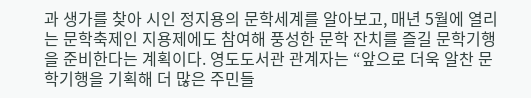과 생가를 찾아 시인 정지용의 문학세계를 알아보고, 매년 5월에 열리는 문학축제인 지용제에도 참여해 풍성한 문학 잔치를 즐길 문학기행을 준비한다는 계획이다. 영도도서관 관계자는 “앞으로 더욱 알찬 문학기행을 기획해 더 많은 주민들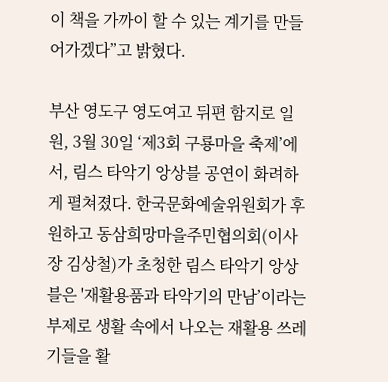이 책을 가까이 할 수 있는 계기를 만들어가겠다”고 밝혔다.

부산 영도구 영도여고 뒤편 함지로 일원, 3월 30일 ‘제3회 구룡마을 축제’에서, 림스 타악기 앙상블 공연이 화려하게 펼쳐졌다. 한국문화예술위원회가 후원하고 동삼희망마을주민협의회(이사장 김상철)가 초청한 림스 타악기 앙상블은 '재활용품과 타악기의 만남’이라는 부제로 생활 속에서 나오는 재활용 쓰레기들을 활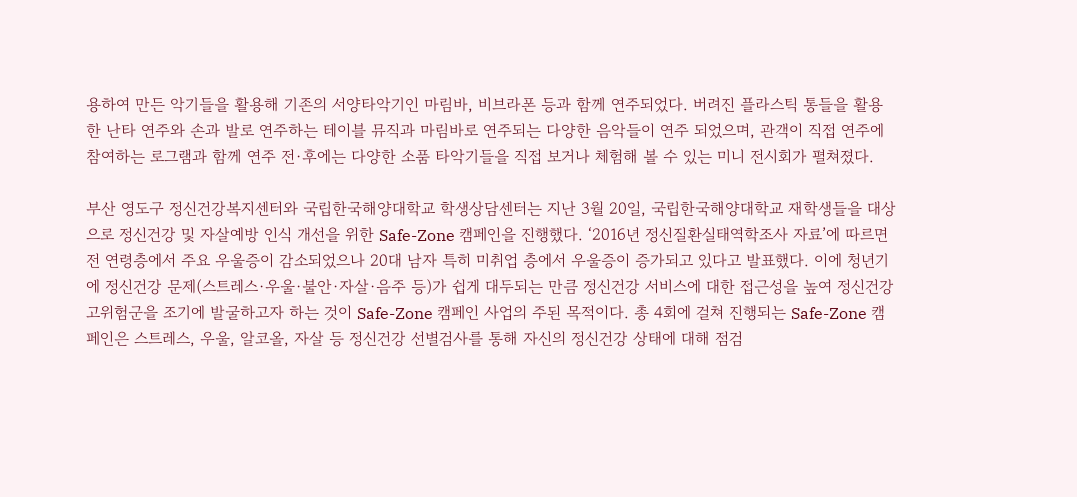용하여 만든 악기들을 활용해 기존의 서양타악기인 마림바, 비브라폰 등과 함께 연주되었다. 버려진 플라스틱 통들을 활용한 난타 연주와 손과 발로 연주하는 테이블 뮤직과 마림바로 연주되는 다양한 음악들이 연주 되었으며, 관객이 직접 연주에 참여하는 로그램과 함께 연주 전·후에는 다양한 소품 타악기들을 직접 보거나 체험해 볼 수 있는 미니 전시회가 펼쳐졌다.

부산 영도구 정신건강복지센터와 국립한국해양대학교 학생상담센터는 지난 3월 20일, 국립한국해양대학교 재학생들을 대상으로 정신건강 및 자살예방 인식 개선을 위한 Safe-Zone 캠페인을 진행했다. ‘2016년 정신질환실태역학조사 자료’에 따르면 전 연령층에서 주요 우울증이 감소되었으나 20대 남자 특히 미취업 층에서 우울증이 증가되고 있다고 발표했다. 이에 청년기에 정신건강 문제(스트레스·우울·불안·자살·음주 등)가 쉽게 대두되는 만큼 정신건강 서비스에 대한 접근성을 높여 정신건강 고위험군을 조기에 발굴하고자 하는 것이 Safe-Zone 캠페인 사업의 주된 목적이다. 총 4회에 걸쳐 진행되는 Safe-Zone 캠페인은 스트레스, 우울, 알코올, 자살 등 정신건강 선별검사를 통해 자신의 정신건강 상태에 대해 점검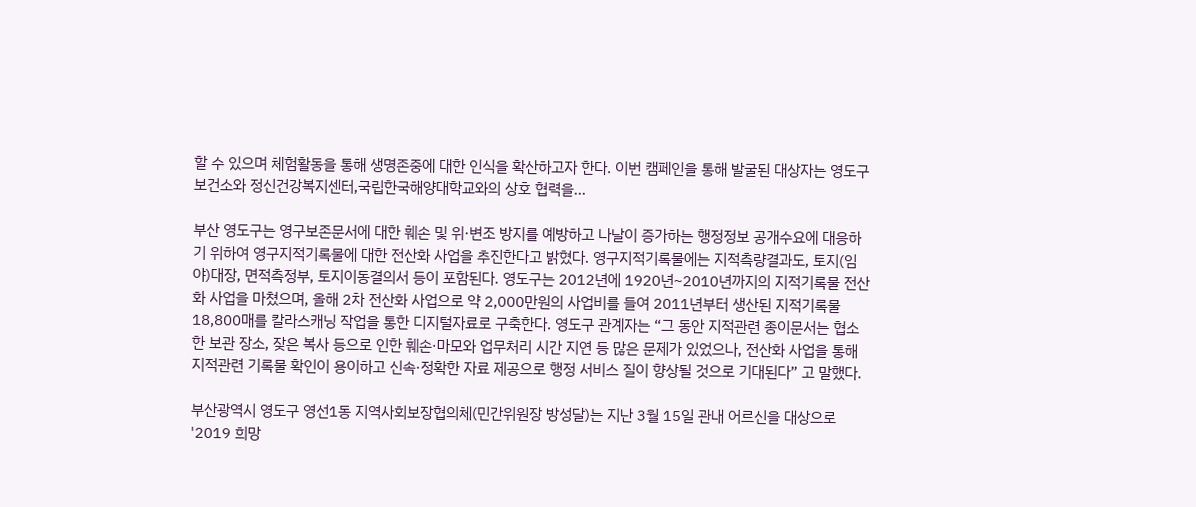할 수 있으며 체험활동을 통해 생명존중에 대한 인식을 확산하고자 한다. 이번 캠페인을 통해 발굴된 대상자는 영도구보건소와 정신건강복지센터,국립한국해양대학교와의 상호 협력을...

부산 영도구는 영구보존문서에 대한 훼손 및 위·변조 방지를 예방하고 나날이 증가하는 행정정보 공개수요에 대응하기 위하여 영구지적기록물에 대한 전산화 사업을 추진한다고 밝혔다. 영구지적기록물에는 지적측량결과도, 토지(임야)대장, 면적측정부, 토지이동결의서 등이 포함된다. 영도구는 2012년에 1920년~2010년까지의 지적기록물 전산화 사업을 마쳤으며, 올해 2차 전산화 사업으로 약 2,000만원의 사업비를 들여 2011년부터 생산된 지적기록물 18,800매를 칼라스캐닝 작업을 통한 디지털자료로 구축한다. 영도구 관계자는 “그 동안 지적관련 종이문서는 협소한 보관 장소, 잦은 복사 등으로 인한 훼손·마모와 업무처리 시간 지연 등 많은 문제가 있었으나, 전산화 사업을 통해 지적관련 기록물 확인이 용이하고 신속·정확한 자료 제공으로 행정 서비스 질이 향상될 것으로 기대된다” 고 말했다.

부산광역시 영도구 영선1동 지역사회보장협의체(민간위원장 방성달)는 지난 3월 15일 관내 어르신을 대상으로 '2019 희망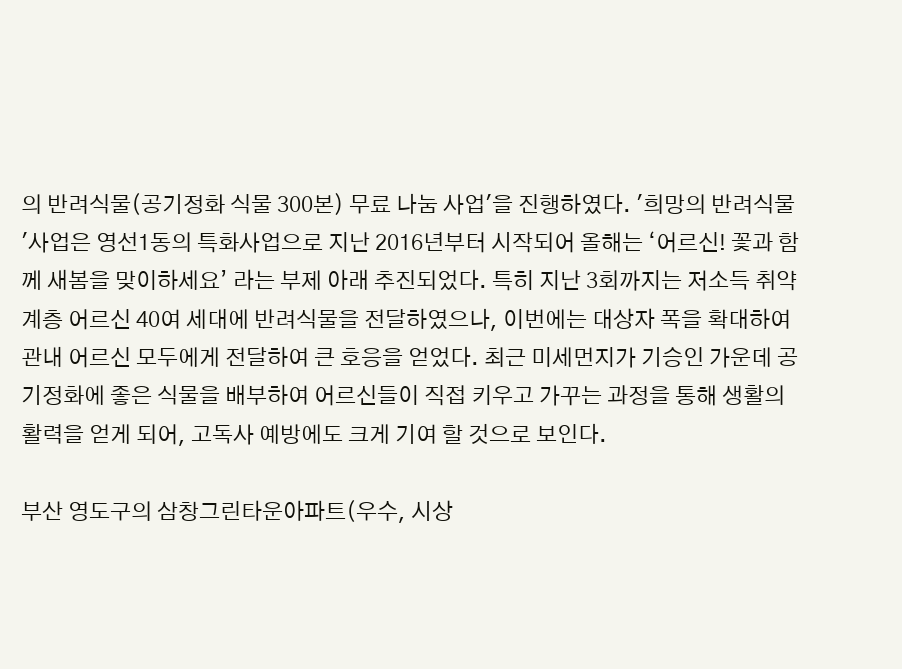의 반려식물(공기정화 식물 300본) 무료 나눔 사업'을 진행하였다. '희망의 반려식물 '사업은 영선1동의 특화사업으로 지난 2016년부터 시작되어 올해는 ‘어르신! 꽃과 함께 새봄을 맞이하세요’ 라는 부제 아래 추진되었다. 특히 지난 3회까지는 저소득 취약계층 어르신 40여 세대에 반려식물을 전달하였으나, 이번에는 대상자 폭을 확대하여 관내 어르신 모두에게 전달하여 큰 호응을 얻었다. 최근 미세먼지가 기승인 가운데 공기정화에 좋은 식물을 배부하여 어르신들이 직접 키우고 가꾸는 과정을 통해 생활의 활력을 얻게 되어, 고독사 예방에도 크게 기여 할 것으로 보인다.

부산 영도구의 삼창그린타운아파트(우수, 시상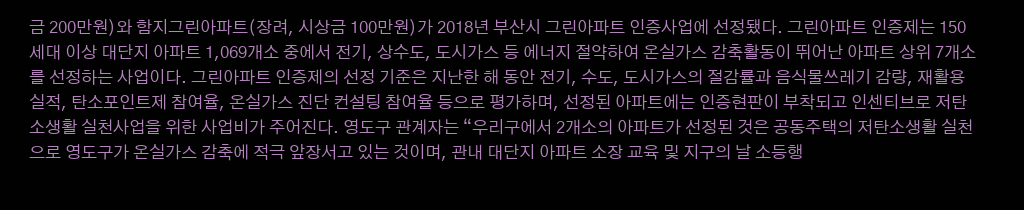금 200만원)와 함지그린아파트(장려, 시상금 100만원)가 2018년 부산시 그린아파트 인증사업에 선정됐다. 그린아파트 인증제는 150세대 이상 대단지 아파트 1,069개소 중에서 전기, 상수도, 도시가스 등 에너지 절약하여 온실가스 감축활동이 뛰어난 아파트 상위 7개소를 선정하는 사업이다. 그린아파트 인증제의 선정 기준은 지난한 해 동안 전기, 수도, 도시가스의 절감률과 음식물쓰레기 감량, 재활용 실적, 탄소포인트제 참여율, 온실가스 진단 컨설팅 참여율 등으로 평가하며, 선정된 아파트에는 인증현판이 부착되고 인센티브로 저탄소생활 실천사업을 위한 사업비가 주어진다. 영도구 관계자는 “우리구에서 2개소의 아파트가 선정된 것은 공동주택의 저탄소생활 실천으로 영도구가 온실가스 감축에 적극 앞장서고 있는 것이며, 관내 대단지 아파트 소장 교육 및 지구의 날 소등행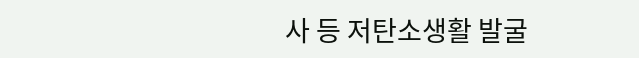사 등 저탄소생활 발굴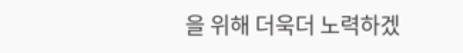을 위해 더욱더 노력하겠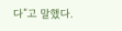다”고 말했다.